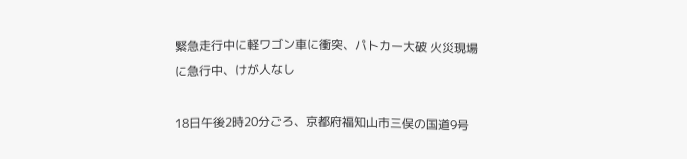緊急走行中に軽ワゴン車に衝突、パトカー大破 火災現場に急行中、けが人なし

18日午後2時20分ごろ、京都府福知山市三俣の国道9号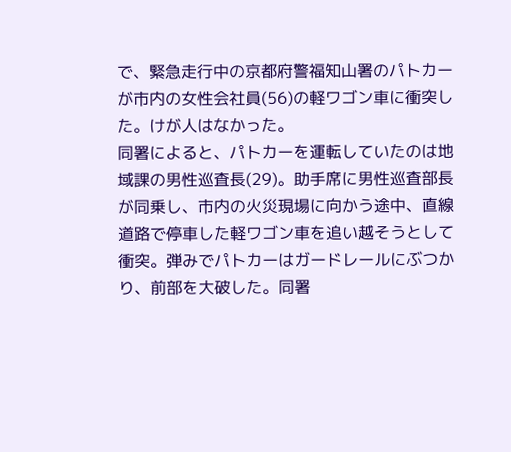で、緊急走行中の京都府警福知山署のパトカーが市内の女性会社員(56)の軽ワゴン車に衝突した。けが人はなかった。
同署によると、パトカーを運転していたのは地域課の男性巡査長(29)。助手席に男性巡査部長が同乗し、市内の火災現場に向かう途中、直線道路で停車した軽ワゴン車を追い越そうとして衝突。弾みでパトカーはガードレールにぶつかり、前部を大破した。同署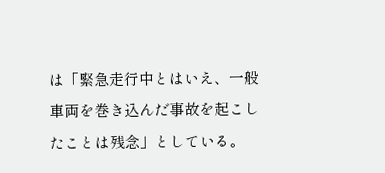は「緊急走行中とはいえ、一般車両を巻き込んだ事故を起こしたことは残念」としている。